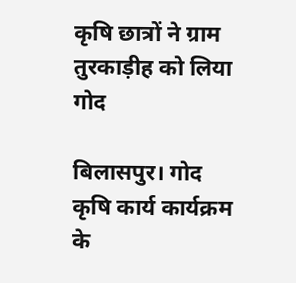कृषि छात्रों ने ग्राम तुरकाड़ीह को लिया गोद

बिलासपुर। गोद कृषि कार्य कार्यक्रम के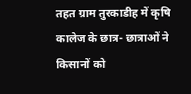तहत ग्राम तुरकाडीह में कृषि कालेज के छात्र- छात्राओं ने किसानों को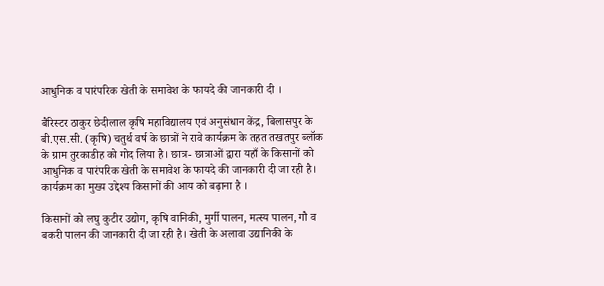आधुनिक व पारंपरिक खेती के समावेश के फायदे की जानकारी दी ।

बैरिस्टर ठाकुर छेदीलाल कृषि महाविद्यालय एवं अनुसंधान केंद्र, बिलासपुर के बी.एस.सी. (कृषि) चतुर्थ वर्ष के छात्रों ने रावे कार्यक्रम के तहत तखतपुर ब्लॉक के ग्राम तुरकाडीह को गोद लिया है। छात्र- छात्राओं द्वारा यहाँ के किसानों को आधुनिक व पारंपरिक खेती के समावेश के फायदे की जानकारी दी जा रही है। कार्यक्रम का मुख्य उद्देश्य किसानों की आय को बढ़ाना है ।

किसानों को लघु कुटीर उद्योग, कृषि वानिकी, मुर्गी पालन, मत्स्य पालन, गौ व बकरी पालन की जानकारी दी जा रही है। खेती के अलावा उद्यानिकी के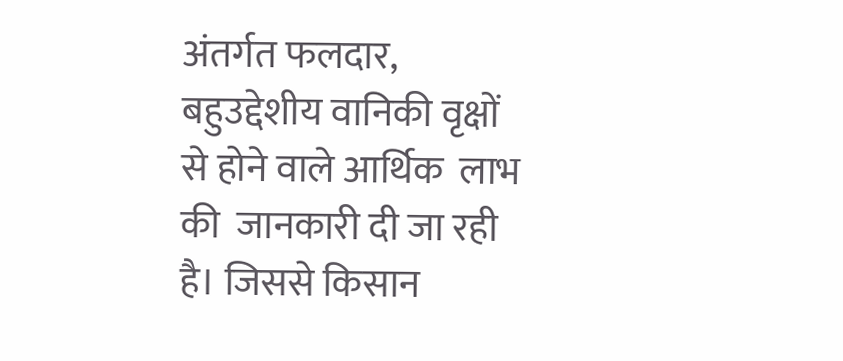अंतर्गत फलदार, बहुउद्देशीय वानिकी वृक्षों से होने वाले आर्थिक  लाभ की  जानकारी दी जा रही है। जिससे किसान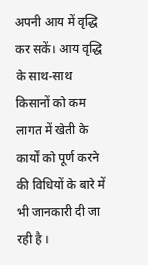अपनी आय में वृद्धि कर सकें। आय वृद्धि के साथ-साथ किसानों को कम लागत में खेती के कार्यों को पूर्ण करने की विधियों के बारे में भी जानकारी दी जा रही है ।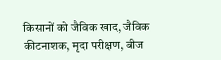किसानों को जैविक खाद, जैविक कीटनाशक, मृदा परीक्षण, बीज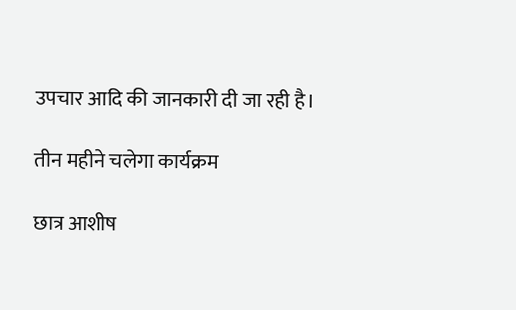उपचार आदि की जानकारी दी जा रही है।

तीन महीने चलेगा कार्यक्रम

छात्र आशीष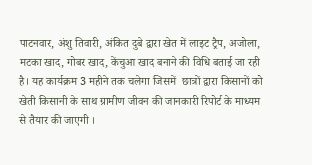पाटनवार, अंशु तिवारी, अंकित दुबे द्वारा खेत में लाइट ट्रैप, अजोला, मटका खाद, गोबर खाद, केंचुआ खाद बनाने की विधि बताई जा रही है। यह कार्यक्रम 3 महीने तक चलेगा जिसमें  छात्रों द्वारा किसानों को खेती किसानी के साथ ग्रामीण जीवन की जानकारी रिपोर्ट के माध्यम से तैयार की जाएगी ।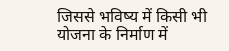जिससे भविष्य में किसी भी योजना के निर्माण में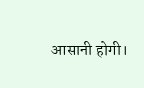आसानी होगी।